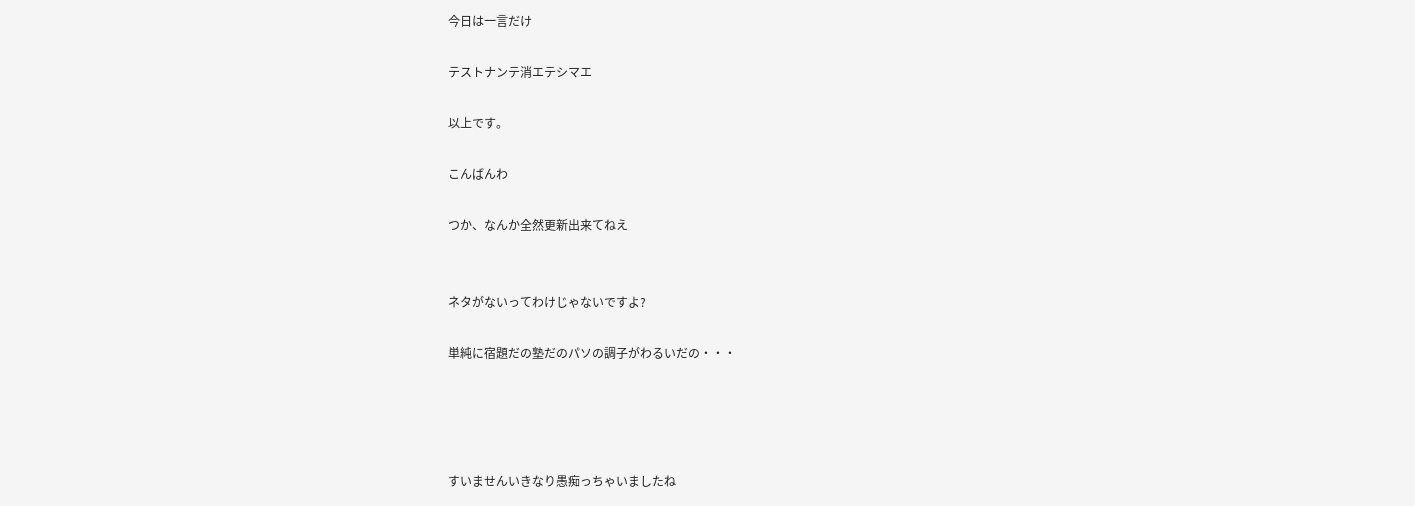今日は一言だけ

テストナンテ消エテシマエ

以上です。

こんばんわ

つか、なんか全然更新出来てねえ


ネタがないってわけじゃないですよ?

単純に宿題だの塾だのパソの調子がわるいだの・・・




すいませんいきなり愚痴っちゃいましたね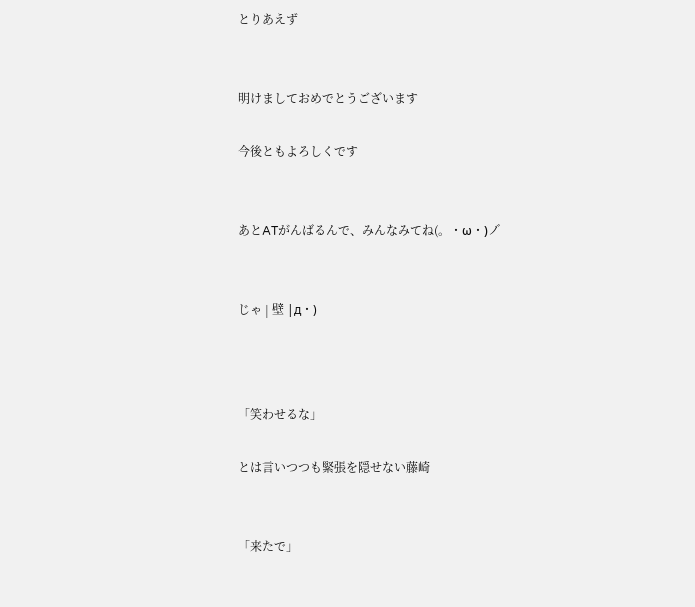とりあえず


明けましておめでとうございます

今後ともよろしくです


あとATがんばるんで、みんなみてね(。・ω・)ノ゙


じゃ | 壁 |д・)



「笑わせるな」

とは言いつつも緊張を隠せない藤崎


「来たで」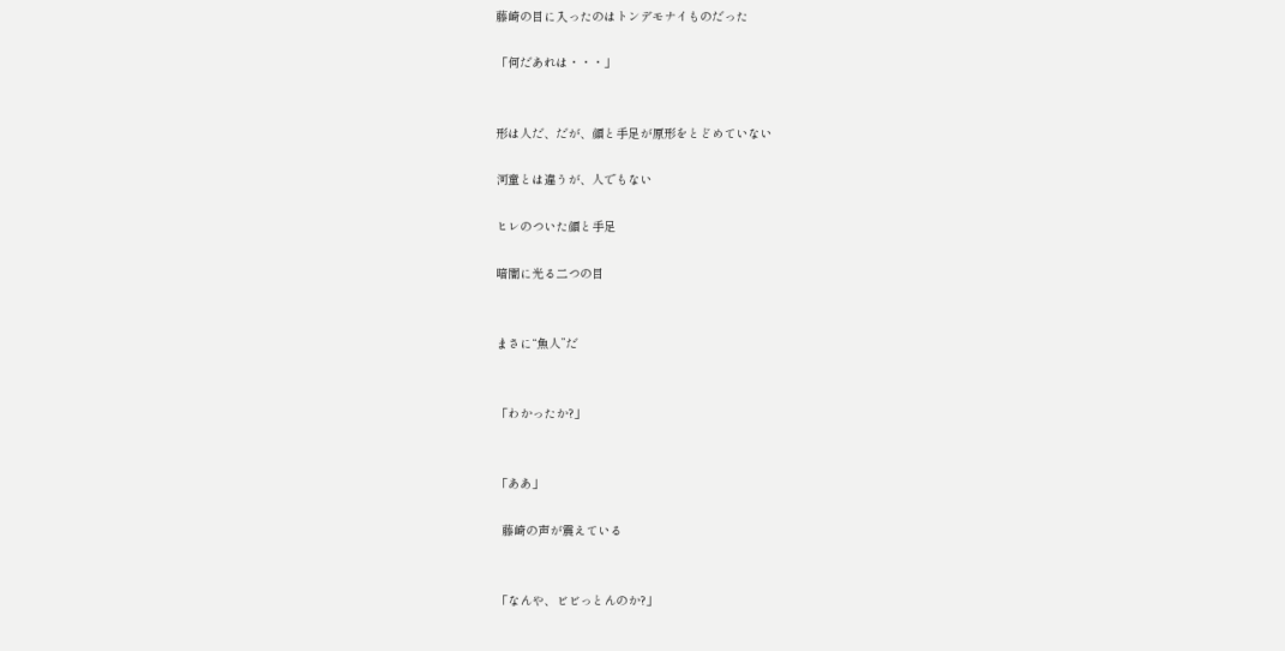藤崎の目に入ったのはトンデモナイものだった

「何だあれは・・・」


形は人だ、だが、顔と手足が原形をとどめていない

河童とは違うが、人でもない

ヒレのついた顔と手足

暗闇に光る二つの目


まさに“魚人”だ


「わかったか?」


「ああ」

  藤崎の声が震えている


「なんや、ビビっとんのか?」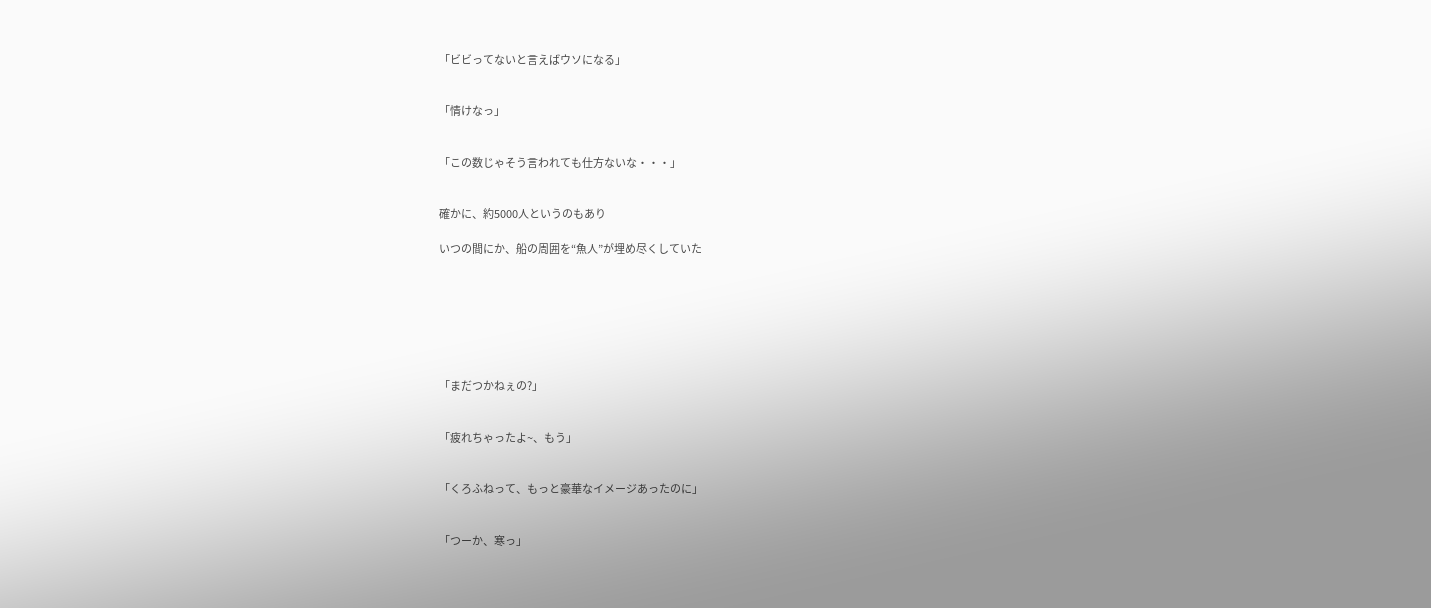「ビビってないと言えばウソになる」


「情けなっ」


「この数じゃそう言われても仕方ないな・・・」


確かに、約5000人というのもあり

いつの間にか、船の周囲を“魚人”が埋め尽くしていた







「まだつかねぇの?」


「疲れちゃったよ~、もう」


「くろふねって、もっと豪華なイメージあったのに」


「つーか、寒っ」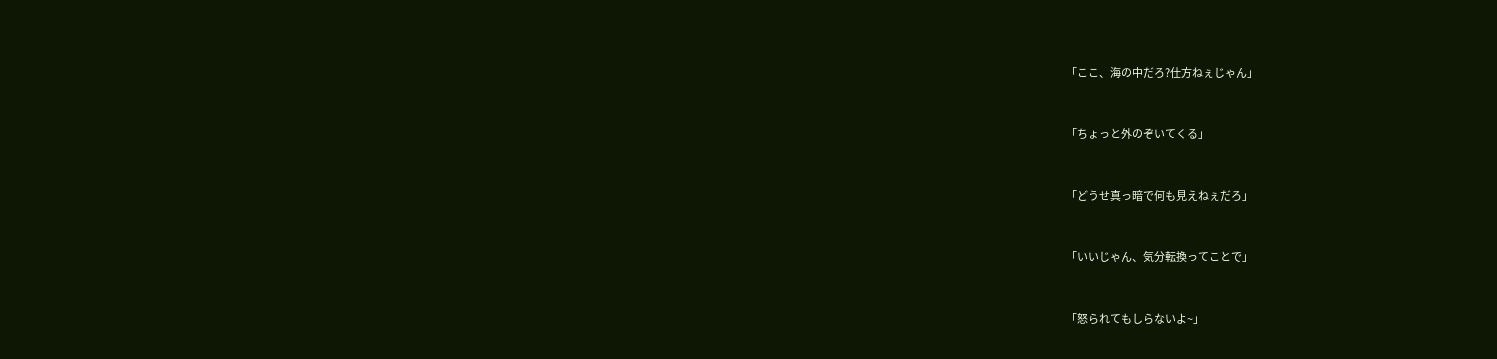「ここ、海の中だろ?仕方ねぇじゃん」


「ちょっと外のぞいてくる」


「どうせ真っ暗で何も見えねぇだろ」


「いいじゃん、気分転換ってことで」


「怒られてもしらないよ~」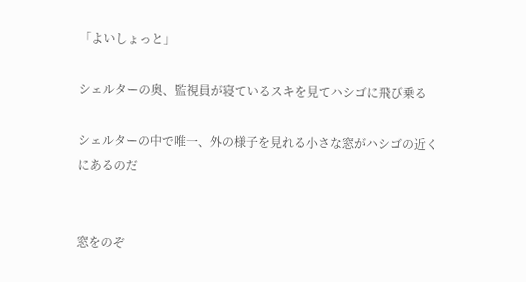「よいしょっと」

シェルターの奥、監視員が寝ているスキを見てハシゴに飛び乗る

シェルターの中で唯一、外の様子を見れる小さな窓がハシゴの近くにあるのだ


窓をのぞ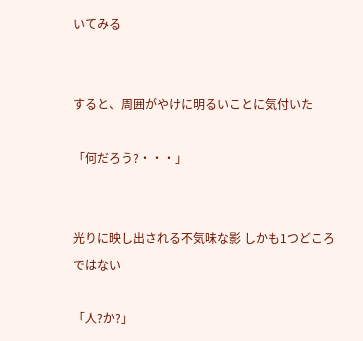いてみる


すると、周囲がやけに明るいことに気付いた

「何だろう?・・・」


光りに映し出される不気味な影 しかも1つどころではない

「人?か?」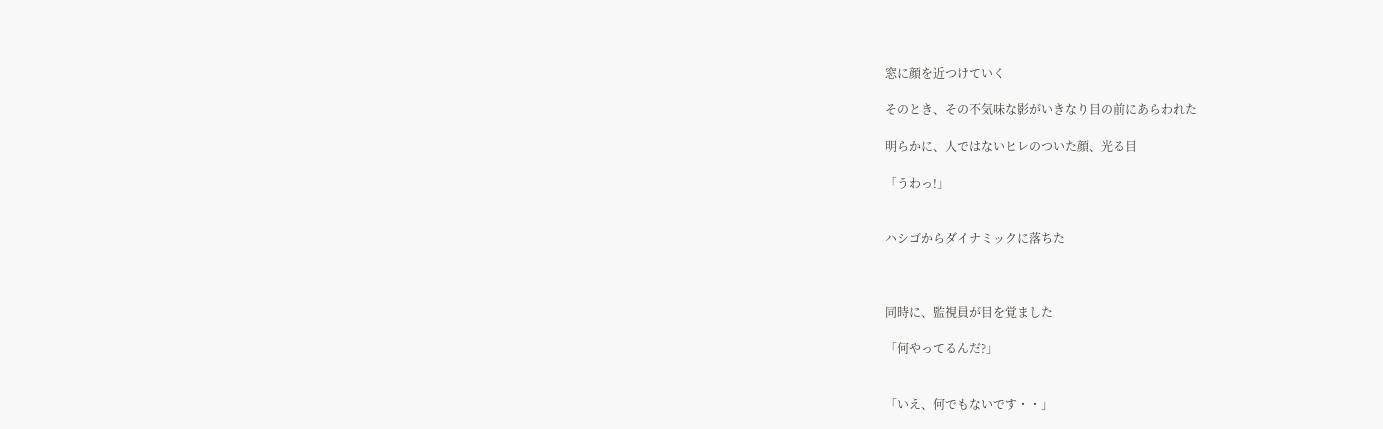窓に顔を近つけていく

そのとき、その不気味な影がいきなり目の前にあらわれた

明らかに、人ではないヒレのついた顔、光る目

「うわっ!」


ハシゴからダイナミックに落ちた



同時に、監視員が目を覚ました

「何やってるんだ?」


「いえ、何でもないです・・」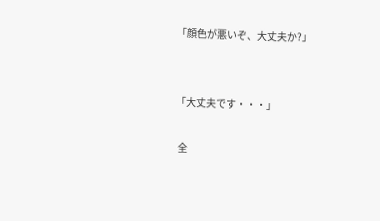「顔色が悪いぞ、大丈夫か?」


「大丈夫です・・・」

 全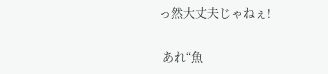っ然大丈夫じゃねぇ!

 あれ“魚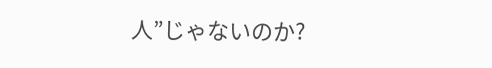人”じゃないのか?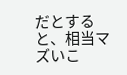だとすると、相当マズいこ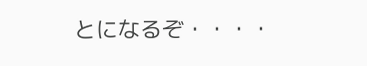とになるぞ・・・・